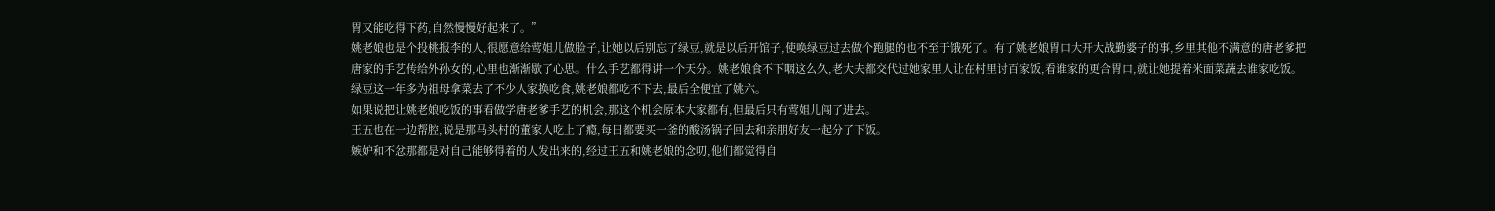胃又能吃得下药,自然慢慢好起来了。”
姚老娘也是个投桃报李的人,很愿意给莺姐儿做脸子,让她以后别忘了绿豆,就是以后开馆子,使唤绿豆过去做个跑腿的也不至于饿死了。有了姚老娘胃口大开大战勤婆子的事,乡里其他不满意的唐老爹把唐家的手艺传给外孙女的,心里也渐渐歇了心思。什么手艺都得讲一个天分。姚老娘食不下咽这么久,老大夫都交代过她家里人让在村里讨百家饭,看谁家的更合胃口,就让她提着米面菜蔬去谁家吃饭。绿豆这一年多为祖母拿菜去了不少人家换吃食,姚老娘都吃不下去,最后全便宜了姚六。
如果说把让姚老娘吃饭的事看做学唐老爹手艺的机会,那这个机会原本大家都有,但最后只有莺姐儿闯了进去。
王五也在一边帮腔,说是那马头村的董家人吃上了瘾,每日都要买一釜的酸汤锅子回去和亲朋好友一起分了下饭。
嫉妒和不忿那都是对自己能够得着的人发出来的,经过王五和姚老娘的念叨,他们都觉得自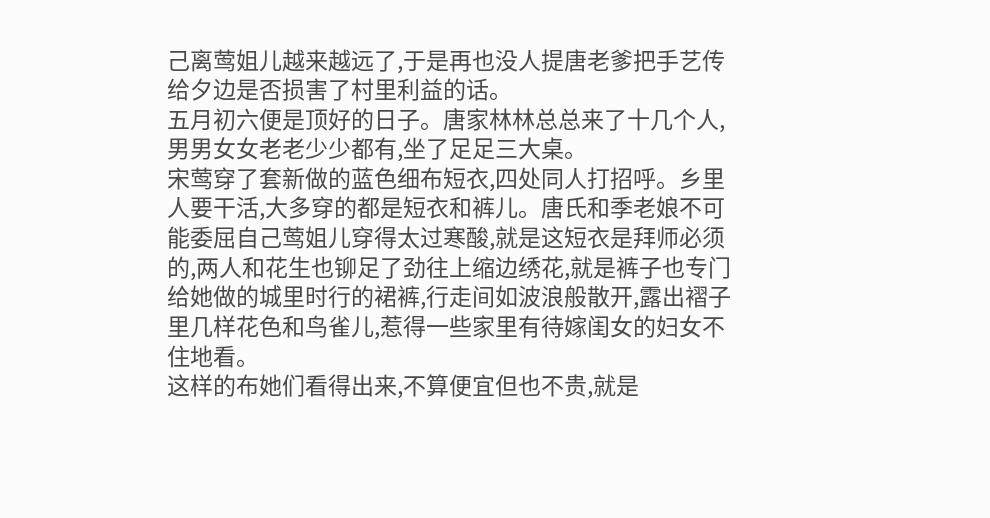己离莺姐儿越来越远了,于是再也没人提唐老爹把手艺传给夕边是否损害了村里利益的话。
五月初六便是顶好的日子。唐家林林总总来了十几个人,男男女女老老少少都有,坐了足足三大桌。
宋莺穿了套新做的蓝色细布短衣,四处同人打招呼。乡里人要干活,大多穿的都是短衣和裤儿。唐氏和季老娘不可能委屈自己莺姐儿穿得太过寒酸,就是这短衣是拜师必须的,两人和花生也铆足了劲往上缩边绣花,就是裤子也专门给她做的城里时行的裙裤,行走间如波浪般散开,露出褶子里几样花色和鸟雀儿,惹得一些家里有待嫁闺女的妇女不住地看。
这样的布她们看得出来,不算便宜但也不贵,就是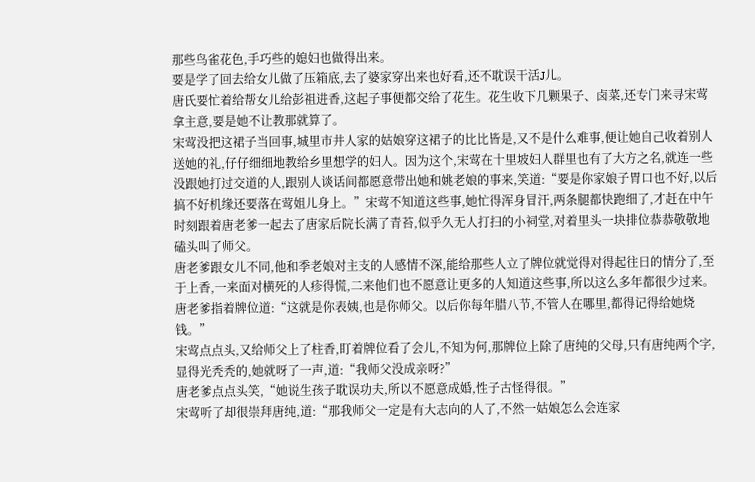那些鸟雀花色,手巧些的媳妇也做得出来。
要是学了回去给女儿做了压箱底,去了婆家穿出来也好看,还不耽误干活J儿。
唐氏要忙着给帮女儿给彭祖进香,这起子事便都交给了花生。花生收下几颗果子、卤菜,还专门来寻宋莺拿主意,要是她不让教那就算了。
宋莺没把这裙子当回事,城里市井人家的姑娘穿这裙子的比比皆是,又不是什么难事,便让她自己收着别人送她的礼,仔仔细细地教给乡里想学的妇人。因为这个,宋莺在十里坡妇人群里也有了大方之名,就连一些没跟她打过交道的人,跟别人谈话间都愿意带出她和姚老娘的事来,笑道:“要是你家娘子胃口也不好,以后搞不好机缘还要落在莺姐儿身上。”宋莺不知道这些事,她忙得浑身冒汗,两条腿都快跑细了,才赶在中午时刻跟着唐老爹一起去了唐家后院长满了青苔,似乎久无人打扫的小祠堂,对着里头一块排位恭恭敬敬地磕头叫了师父。
唐老爹跟女儿不同,他和季老娘对主支的人感情不深,能给那些人立了牌位就觉得对得起往日的情分了,至于上香,一来面对横死的人疹得慌,二来他们也不愿意让更多的人知道这些事,所以这么多年都很少过来。唐老爹指着牌位道:“这就是你表姨,也是你师父。以后你每年腊八节,不管人在哪里,都得记得给她烧钱。”
宋莺点点头,又给师父上了柱香,盯着牌位看了会儿,不知为何,那牌位上除了唐纯的父母,只有唐纯两个字,显得光秃秃的,她就呀了一声,道:“我师父没成亲呀?”
唐老爹点点头笑,“她说生孩子耽误功夫,所以不愿意成婚,性子古怪得很。”
宋莺听了却很崇拜唐纯,道:“那我师父一定是有大志向的人了,不然一姑娘怎么会连家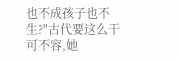也不成孩子也不生?"古代要这么干可不容,她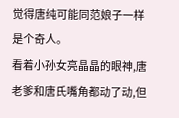觉得唐纯可能同范娘子一样是个奇人。
看着小孙女亮晶晶的眼神,唐老爹和唐氏嘴角都动了动,但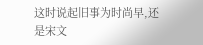这时说起旧事为时尚早,还是宋文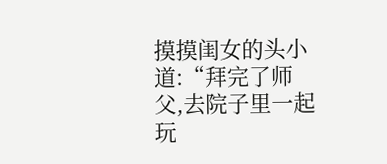摸摸闺女的头小道:“拜完了师父,去院子里一起玩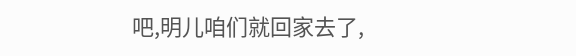吧,明儿咱们就回家去了,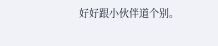好好跟小伙伴道个别。